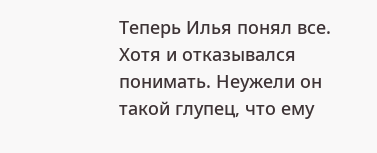Теперь Илья понял все. Хотя и отказывался понимать. Неужели он такой глупец, что ему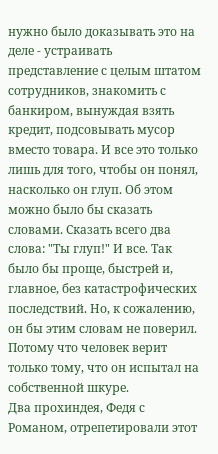нужно было доказывать это на деле - устраивать представление с целым штатом сотрудников, знакомить с банкиром, вынуждая взять кредит, подсовывать мусор вместо товара. И все это только лишь для того, чтобы он понял, насколько он глуп. Об этом можно было бы сказать словами. Сказать всего два слова: "Ты глуп!" И все. Так было бы проще, быстрей и, главное, без катастрофических последствий. Но, к сожалению, он бы этим словам не поверил. Потому что человек верит только тому, что он испытал на собственной шкуре.
Два прохиндея, Федя с Романом, отрепетировали этот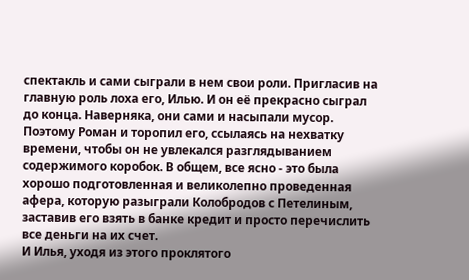спектакль и сами сыграли в нем свои роли. Пригласив на главную роль лоха его, Илью. И он её прекрасно сыграл до конца. Наверняка, они сами и насыпали мусор. Поэтому Роман и торопил его, ссылаясь на нехватку времени, чтобы он не увлекался разглядыванием содержимого коробок. В общем, все ясно - это была хорошо подготовленная и великолепно проведенная афера, которую разыграли Колобродов с Петелиным, заставив его взять в банке кредит и просто перечислить все деньги на их счет.
И Илья, уходя из этого проклятого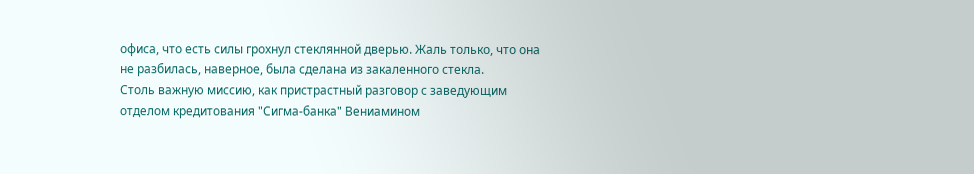офиса, что есть силы грохнул стеклянной дверью. Жаль только, что она не разбилась, наверное, была сделана из закаленного стекла.
Столь важную миссию, как пристрастный разговор с заведующим отделом кредитования "Сигма-банка" Вениамином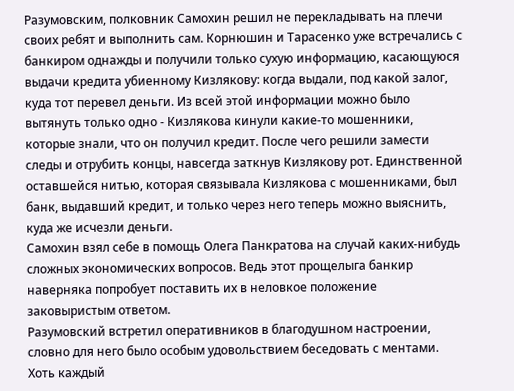Разумовским, полковник Самохин решил не перекладывать на плечи своих ребят и выполнить сам. Корнюшин и Тарасенко уже встречались с банкиром однажды и получили только сухую информацию, касающуюся выдачи кредита убиенному Кизлякову: когда выдали, под какой залог, куда тот перевел деньги. Из всей этой информации можно было вытянуть только одно - Кизлякова кинули какие-то мошенники, которые знали, что он получил кредит. После чего решили замести следы и отрубить концы, навсегда заткнув Кизлякову рот. Единственной оставшейся нитью, которая связывала Кизлякова с мошенниками, был банк, выдавший кредит, и только через него теперь можно выяснить, куда же исчезли деньги.
Самохин взял себе в помощь Олега Панкратова на случай каких-нибудь сложных экономических вопросов. Ведь этот прощелыга банкир наверняка попробует поставить их в неловкое положение заковыристым ответом.
Разумовский встретил оперативников в благодушном настроении, словно для него было особым удовольствием беседовать с ментами. Хоть каждый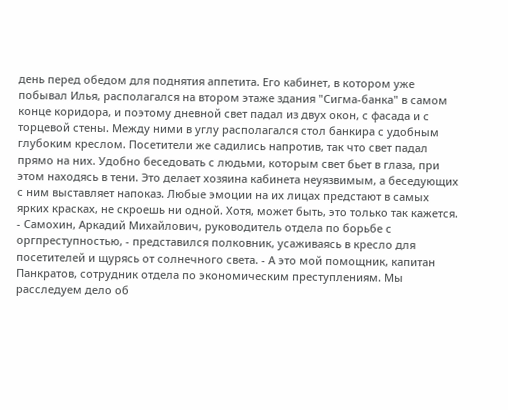день перед обедом для поднятия аппетита. Его кабинет, в котором уже побывал Илья, располагался на втором этаже здания "Сигма-банка" в самом конце коридора, и поэтому дневной свет падал из двух окон, с фасада и с торцевой стены. Между ними в углу располагался стол банкира с удобным глубоким креслом. Посетители же садились напротив, так что свет падал прямо на них. Удобно беседовать с людьми, которым свет бьет в глаза, при этом находясь в тени. Это делает хозяина кабинета неуязвимым, а беседующих с ним выставляет напоказ. Любые эмоции на их лицах предстают в самых ярких красках, не скроешь ни одной. Хотя, может быть, это только так кажется.
- Самохин, Аркадий Михайлович, руководитель отдела по борьбе с оргпреступностью, - представился полковник, усаживаясь в кресло для посетителей и щурясь от солнечного света. - А это мой помощник, капитан Панкратов, сотрудник отдела по экономическим преступлениям. Мы расследуем дело об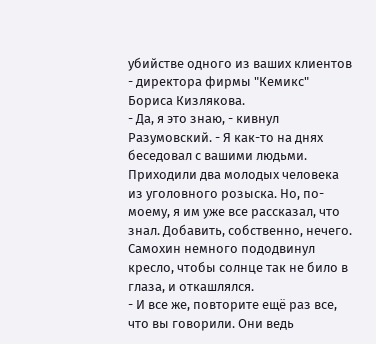убийстве одного из ваших клиентов - директора фирмы "Кемикс" Бориса Кизлякова.
- Да, я это знаю, - кивнул Разумовский. - Я как-то на днях беседовал с вашими людьми. Приходили два молодых человека из уголовного розыска. Но, по-моему, я им уже все рассказал, что знал. Добавить, собственно, нечего.
Самохин немного пододвинул кресло, чтобы солнце так не било в глаза, и откашлялся.
- И все же, повторите ещё раз все, что вы говорили. Они ведь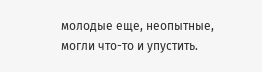молодые еще, неопытные, могли что-то и упустить.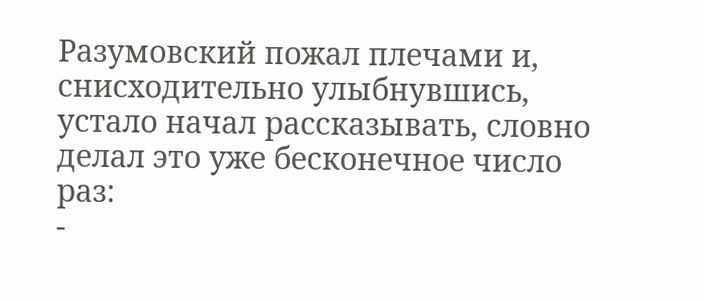Разумовский пожал плечами и, снисходительно улыбнувшись, устало начал рассказывать, словно делал это уже бесконечное число раз:
-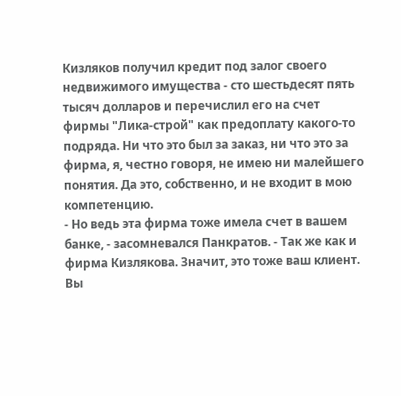Кизляков получил кредит под залог своего недвижимого имущества - сто шестьдесят пять тысяч долларов и перечислил его на счет фирмы "Лика-строй" как предоплату какого-то подряда. Ни что это был за заказ, ни что это за фирма, я, честно говоря, не имею ни малейшего понятия. Да это, собственно, и не входит в мою компетенцию.
- Но ведь эта фирма тоже имела счет в вашем банке, - засомневался Панкратов. - Так же как и фирма Кизлякова. Значит, это тоже ваш клиент. Вы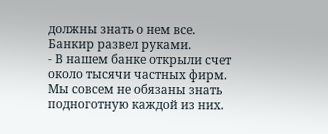должны знать о нем все.
Банкир развел руками.
- В нашем банке открыли счет около тысячи частных фирм. Мы совсем не обязаны знать подноготную каждой из них.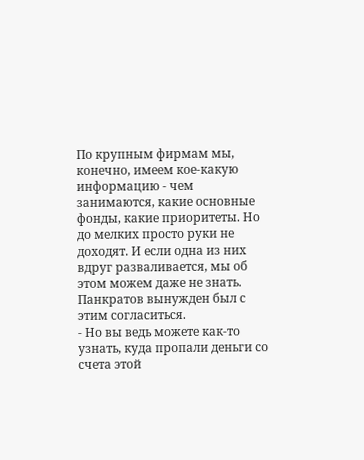По крупным фирмам мы, конечно, имеем кое-какую информацию - чем занимаются, какие основные фонды, какие приоритеты. Но до мелких просто руки не доходят. И если одна из них вдруг разваливается, мы об этом можем даже не знать.
Панкратов вынужден был с этим согласиться.
- Но вы ведь можете как-то узнать, куда пропали деньги со счета этой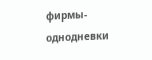фирмы-однодневки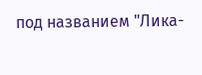под названием "Лика-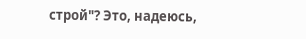строй"? Это, надеюсь,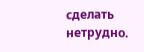сделать нетрудно.